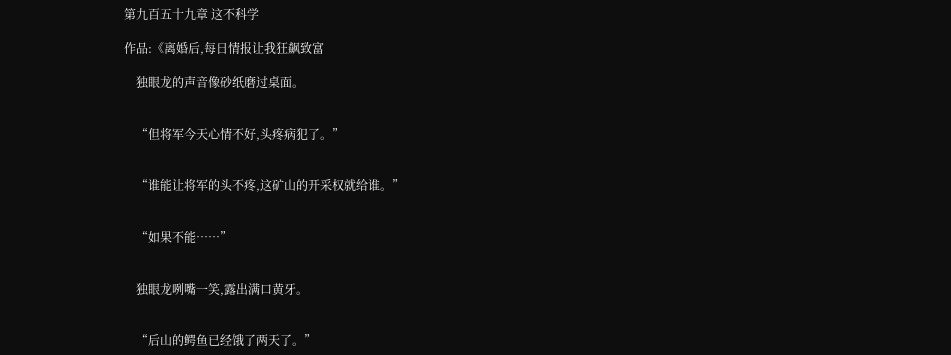第九百五十九章 这不科学

作品:《离婚后,每日情报让我狂飙致富

    独眼龙的声音像砂纸磨过桌面。


    “但将军今天心情不好,头疼病犯了。”


    “谁能让将军的头不疼,这矿山的开采权就给谁。”


    “如果不能……”


    独眼龙咧嘴一笑,露出满口黄牙。


    “后山的鳄鱼已经饿了两天了。”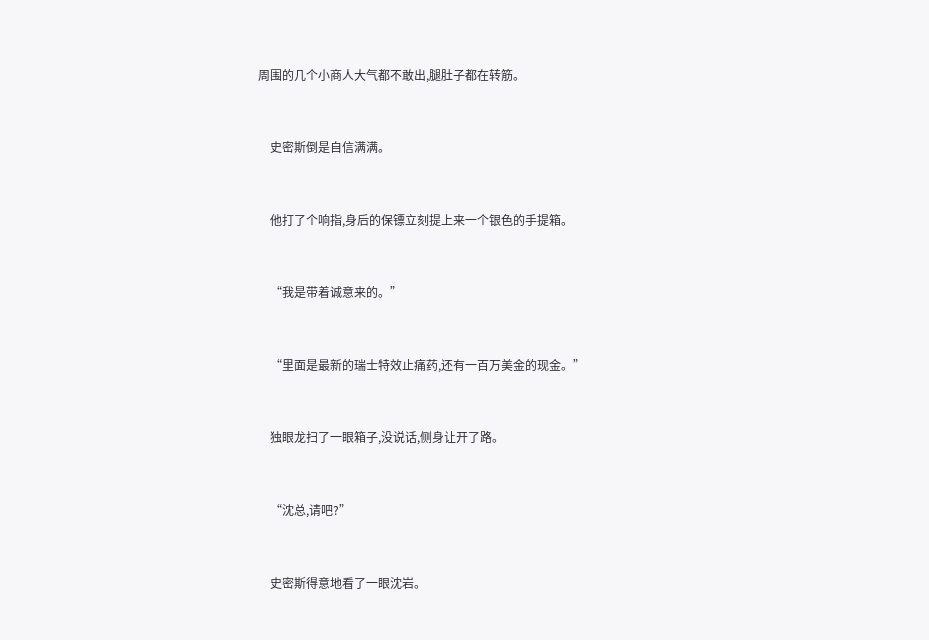周围的几个小商人大气都不敢出,腿肚子都在转筋。


    史密斯倒是自信满满。


    他打了个响指,身后的保镖立刻提上来一个银色的手提箱。


    “我是带着诚意来的。”


    “里面是最新的瑞士特效止痛药,还有一百万美金的现金。”


    独眼龙扫了一眼箱子,没说话,侧身让开了路。


    “沈总,请吧?”


    史密斯得意地看了一眼沈岩。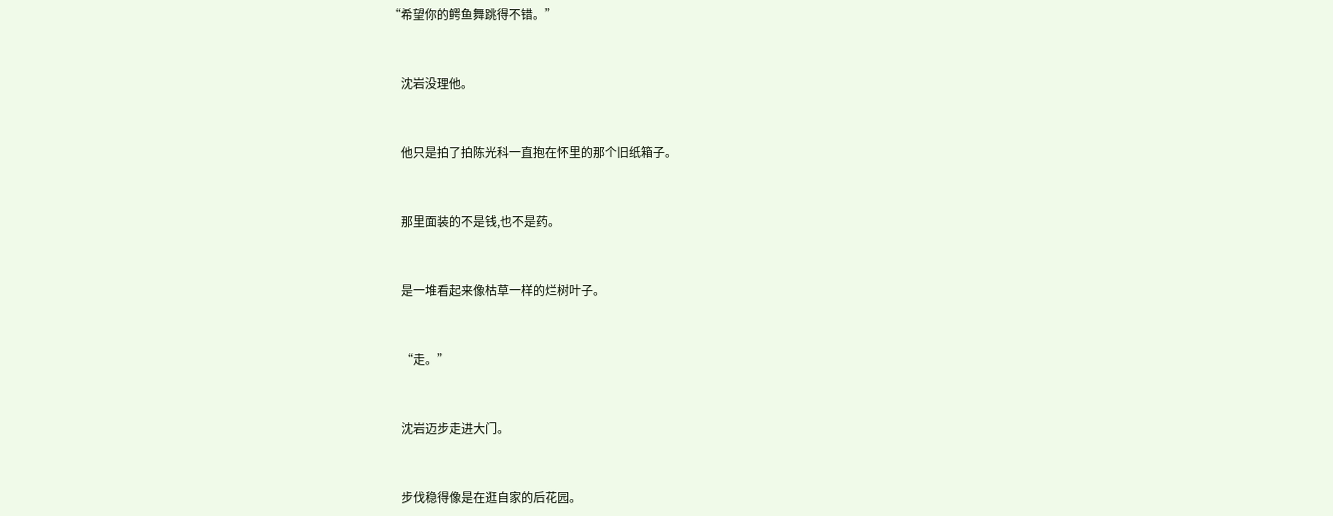“希望你的鳄鱼舞跳得不错。”


    沈岩没理他。


    他只是拍了拍陈光科一直抱在怀里的那个旧纸箱子。


    那里面装的不是钱,也不是药。


    是一堆看起来像枯草一样的烂树叶子。


    “走。”


    沈岩迈步走进大门。


    步伐稳得像是在逛自家的后花园。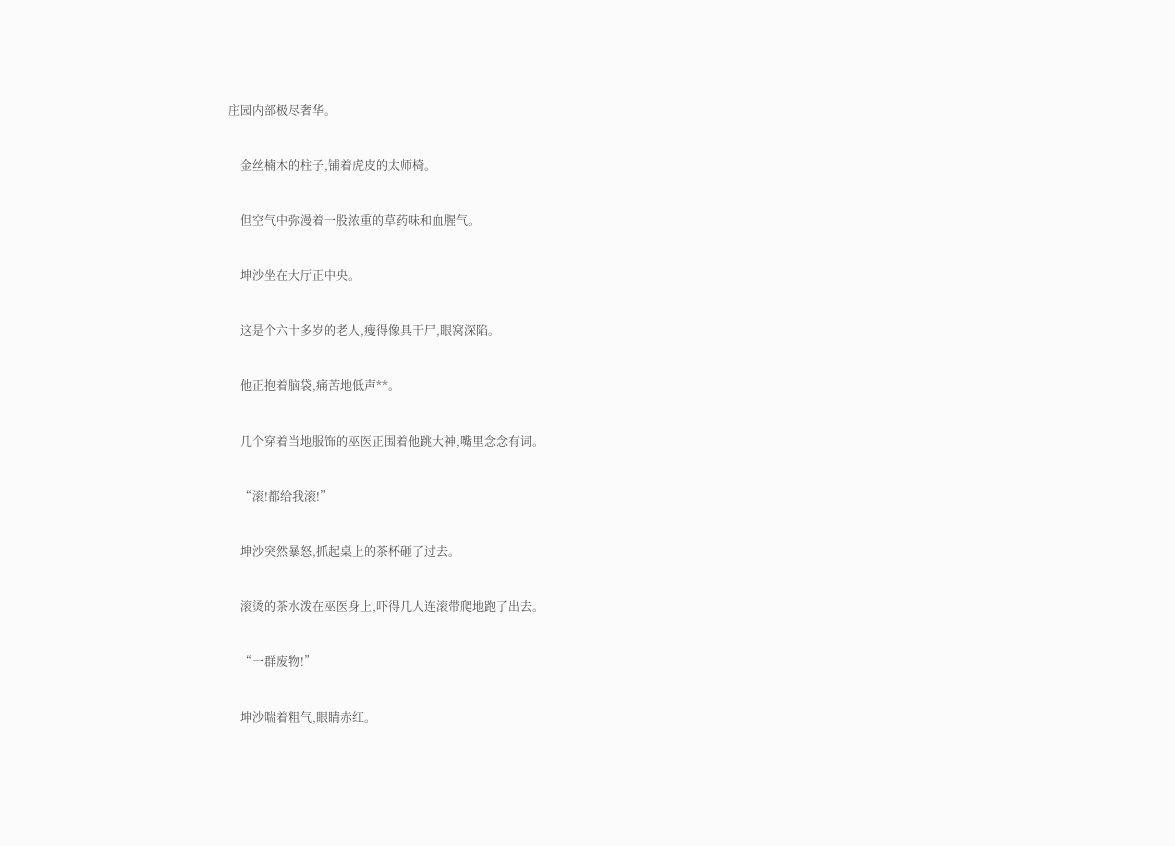庄园内部极尽奢华。


    金丝楠木的柱子,铺着虎皮的太师椅。


    但空气中弥漫着一股浓重的草药味和血腥气。


    坤沙坐在大厅正中央。


    这是个六十多岁的老人,瘦得像具干尸,眼窝深陷。


    他正抱着脑袋,痛苦地低声**。


    几个穿着当地服饰的巫医正围着他跳大神,嘴里念念有词。


    “滚!都给我滚!”


    坤沙突然暴怒,抓起桌上的茶杯砸了过去。


    滚烫的茶水泼在巫医身上,吓得几人连滚带爬地跑了出去。


    “一群废物!”


    坤沙喘着粗气,眼睛赤红。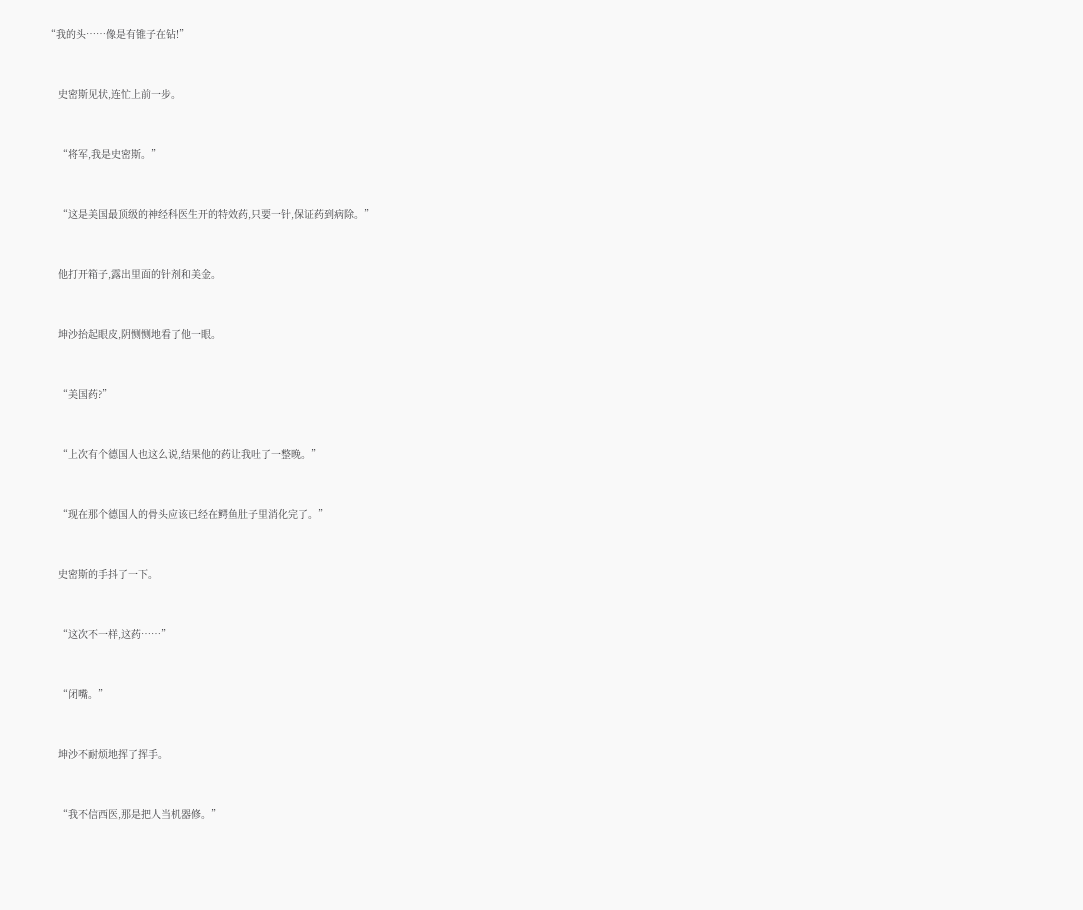“我的头……像是有锥子在钻!”


    史密斯见状,连忙上前一步。


    “将军,我是史密斯。”


    “这是美国最顶级的神经科医生开的特效药,只要一针,保证药到病除。”


    他打开箱子,露出里面的针剂和美金。


    坤沙抬起眼皮,阴恻恻地看了他一眼。


    “美国药?”


    “上次有个德国人也这么说,结果他的药让我吐了一整晚。”


    “现在那个德国人的骨头应该已经在鳄鱼肚子里消化完了。”


    史密斯的手抖了一下。


    “这次不一样,这药……”


    “闭嘴。”


    坤沙不耐烦地挥了挥手。


    “我不信西医,那是把人当机器修。”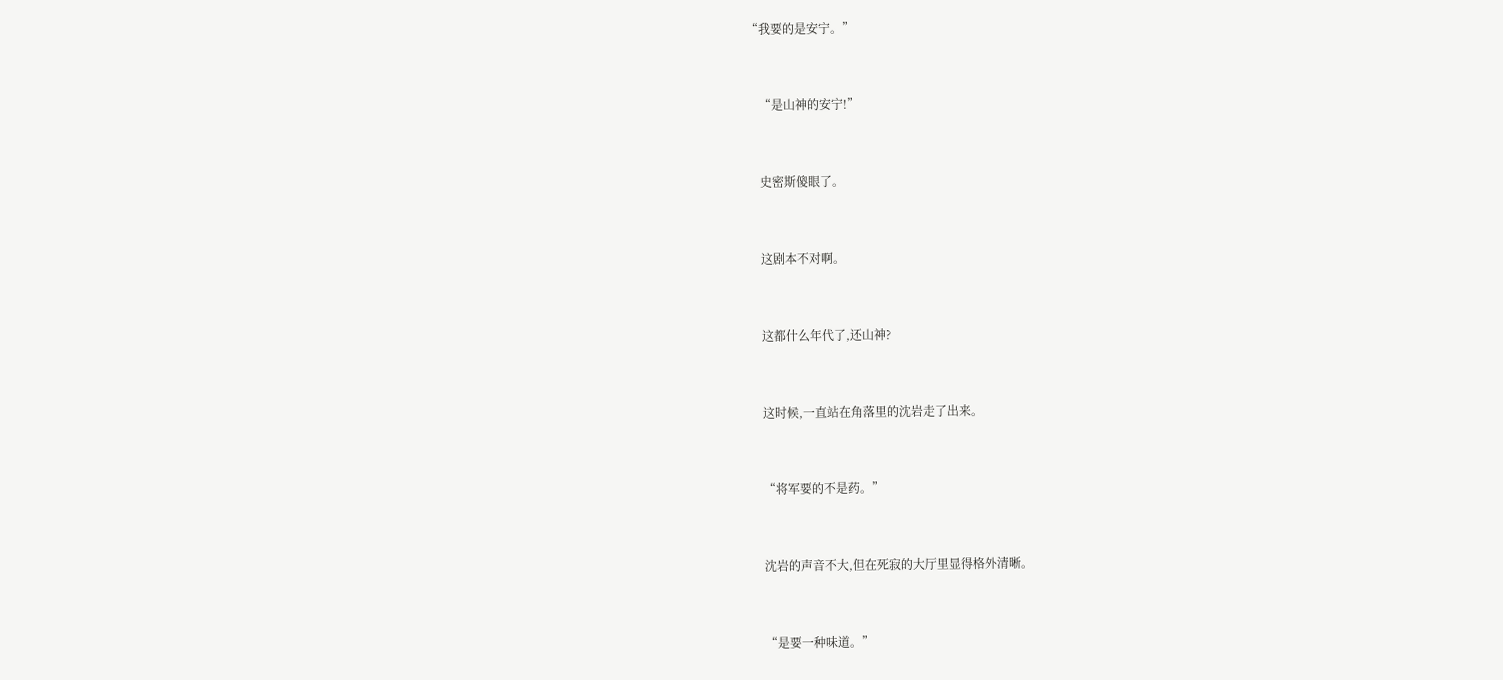“我要的是安宁。”


    “是山神的安宁!”


    史密斯傻眼了。


    这剧本不对啊。


    这都什么年代了,还山神?


    这时候,一直站在角落里的沈岩走了出来。


    “将军要的不是药。”


    沈岩的声音不大,但在死寂的大厅里显得格外清晰。


    “是要一种味道。”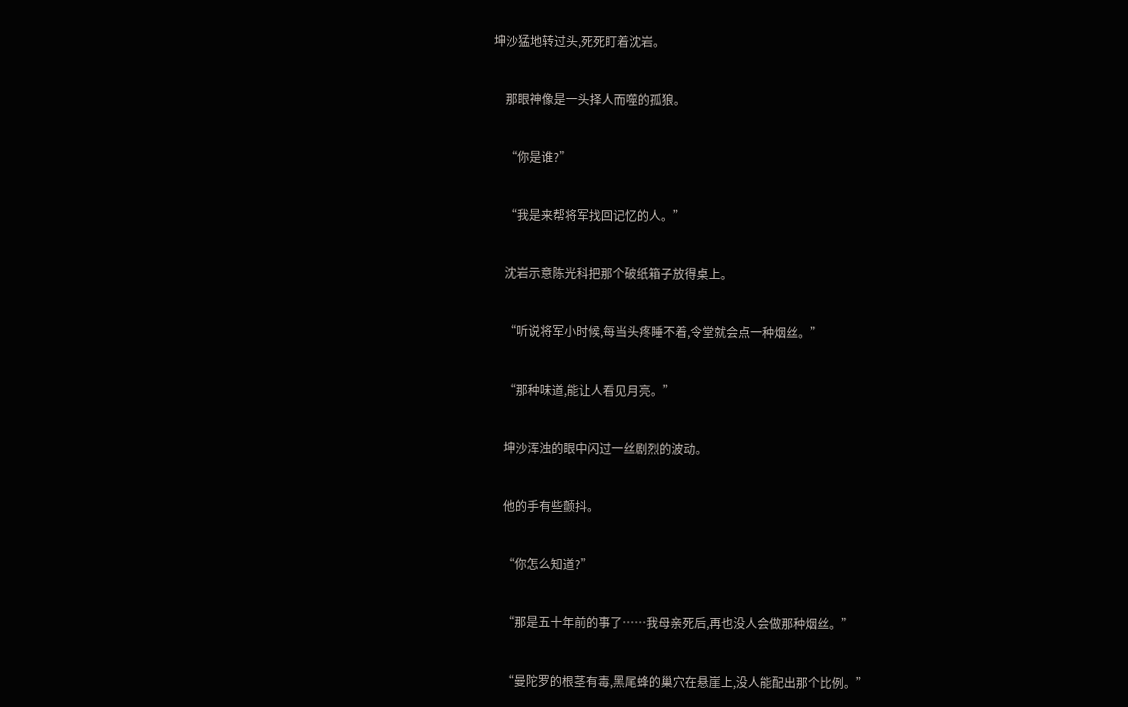坤沙猛地转过头,死死盯着沈岩。


    那眼神像是一头择人而噬的孤狼。


    “你是谁?”


    “我是来帮将军找回记忆的人。”


    沈岩示意陈光科把那个破纸箱子放得桌上。


    “听说将军小时候,每当头疼睡不着,令堂就会点一种烟丝。”


    “那种味道,能让人看见月亮。”


    坤沙浑浊的眼中闪过一丝剧烈的波动。


    他的手有些颤抖。


    “你怎么知道?”


    “那是五十年前的事了……我母亲死后,再也没人会做那种烟丝。”


    “曼陀罗的根茎有毒,黑尾蜂的巢穴在悬崖上,没人能配出那个比例。”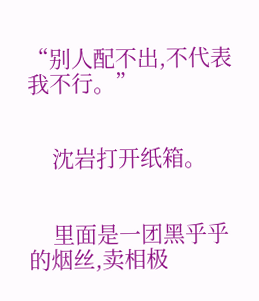“别人配不出,不代表我不行。”


    沈岩打开纸箱。


    里面是一团黑乎乎的烟丝,卖相极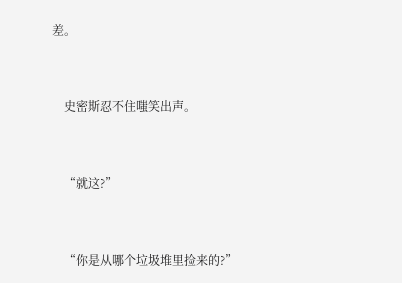差。


    史密斯忍不住嗤笑出声。


    “就这?”


    “你是从哪个垃圾堆里捡来的?”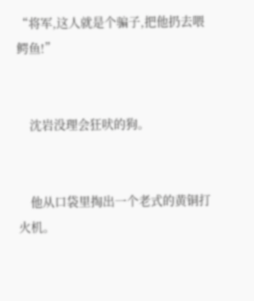“将军,这人就是个骗子,把他扔去喂鳄鱼!”


    沈岩没理会狂吠的狗。


    他从口袋里掏出一个老式的黄铜打火机。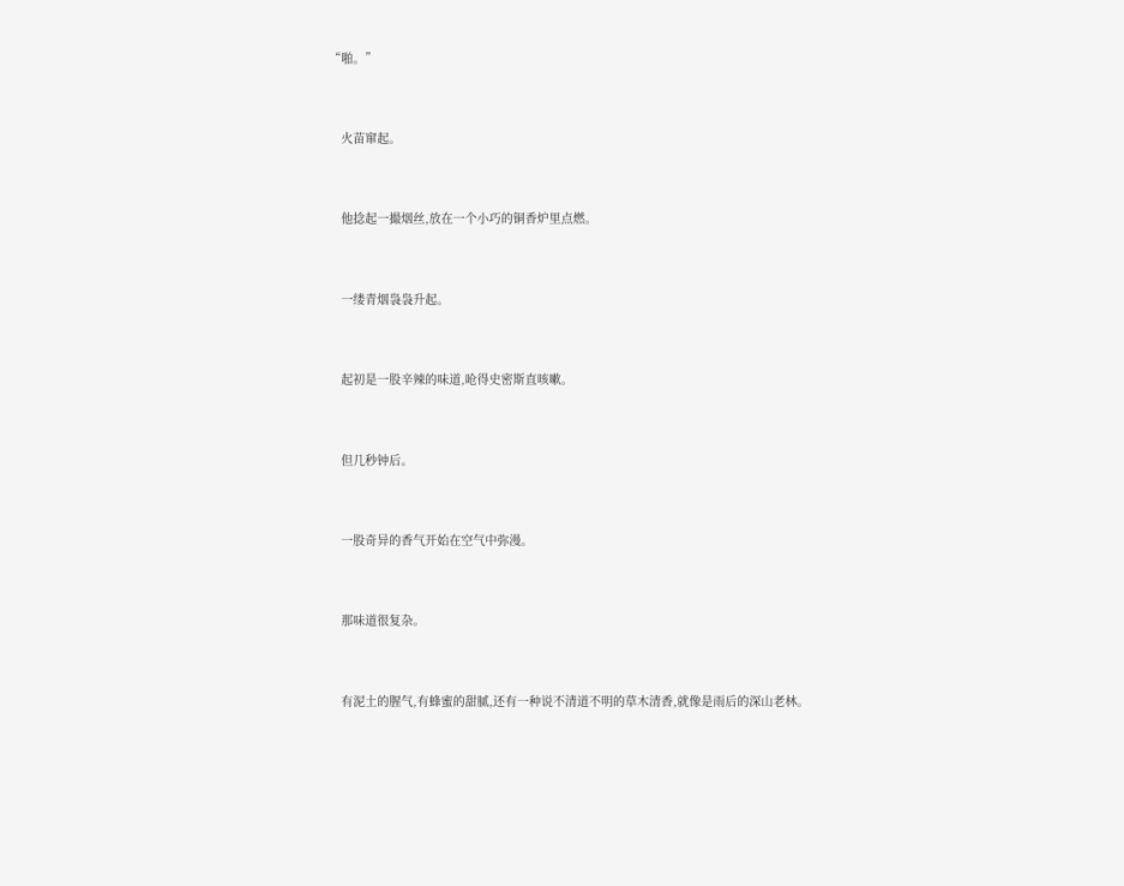“啪。”


    火苗窜起。


    他捻起一撮烟丝,放在一个小巧的铜香炉里点燃。


    一缕青烟袅袅升起。


    起初是一股辛辣的味道,呛得史密斯直咳嗽。


    但几秒钟后。


    一股奇异的香气开始在空气中弥漫。


    那味道很复杂。


    有泥土的腥气,有蜂蜜的甜腻,还有一种说不清道不明的草木清香,就像是雨后的深山老林。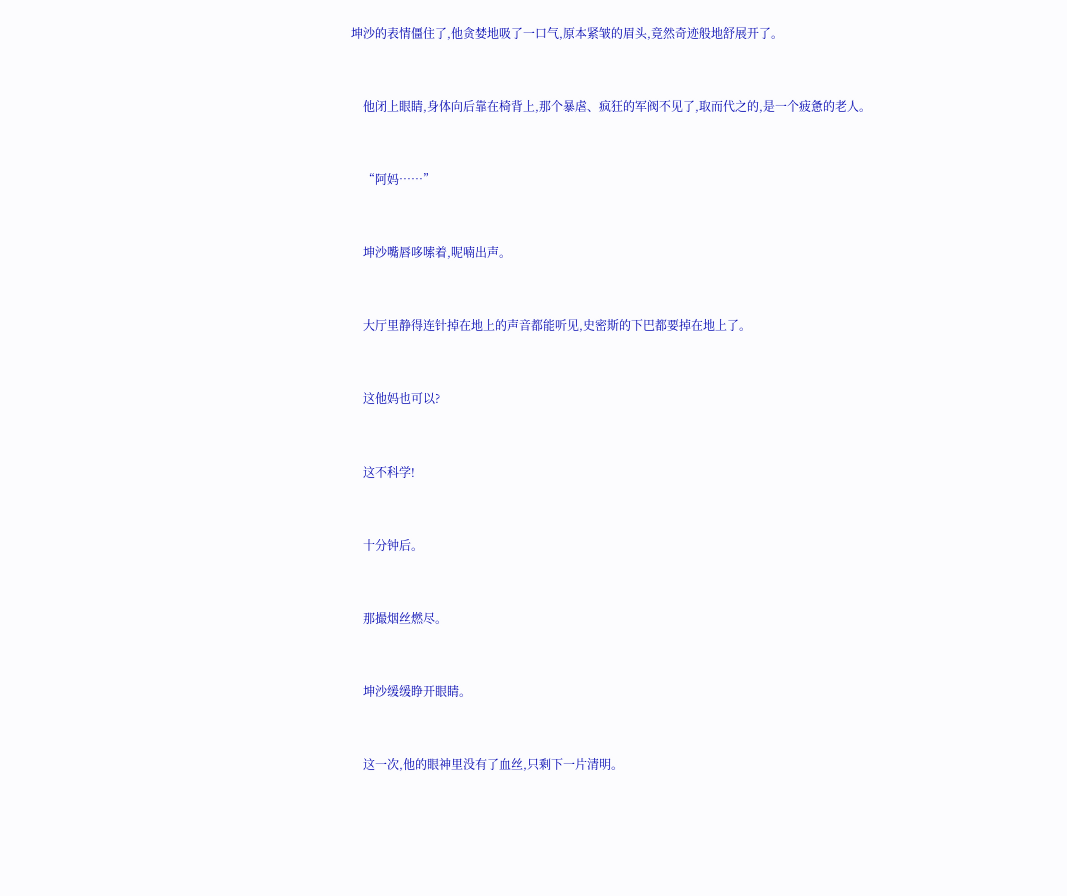坤沙的表情僵住了,他贪婪地吸了一口气,原本紧皱的眉头,竟然奇迹般地舒展开了。


    他闭上眼睛,身体向后靠在椅背上,那个暴虐、疯狂的军阀不见了,取而代之的,是一个疲惫的老人。


    “阿妈……”


    坤沙嘴唇哆嗦着,呢喃出声。


    大厅里静得连针掉在地上的声音都能听见,史密斯的下巴都要掉在地上了。


    这他妈也可以?


    这不科学!


    十分钟后。


    那撮烟丝燃尽。


    坤沙缓缓睁开眼睛。


    这一次,他的眼神里没有了血丝,只剩下一片清明。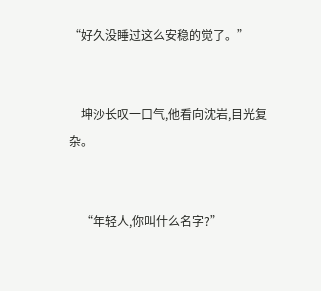“好久没睡过这么安稳的觉了。”


    坤沙长叹一口气,他看向沈岩,目光复杂。


    “年轻人,你叫什么名字?”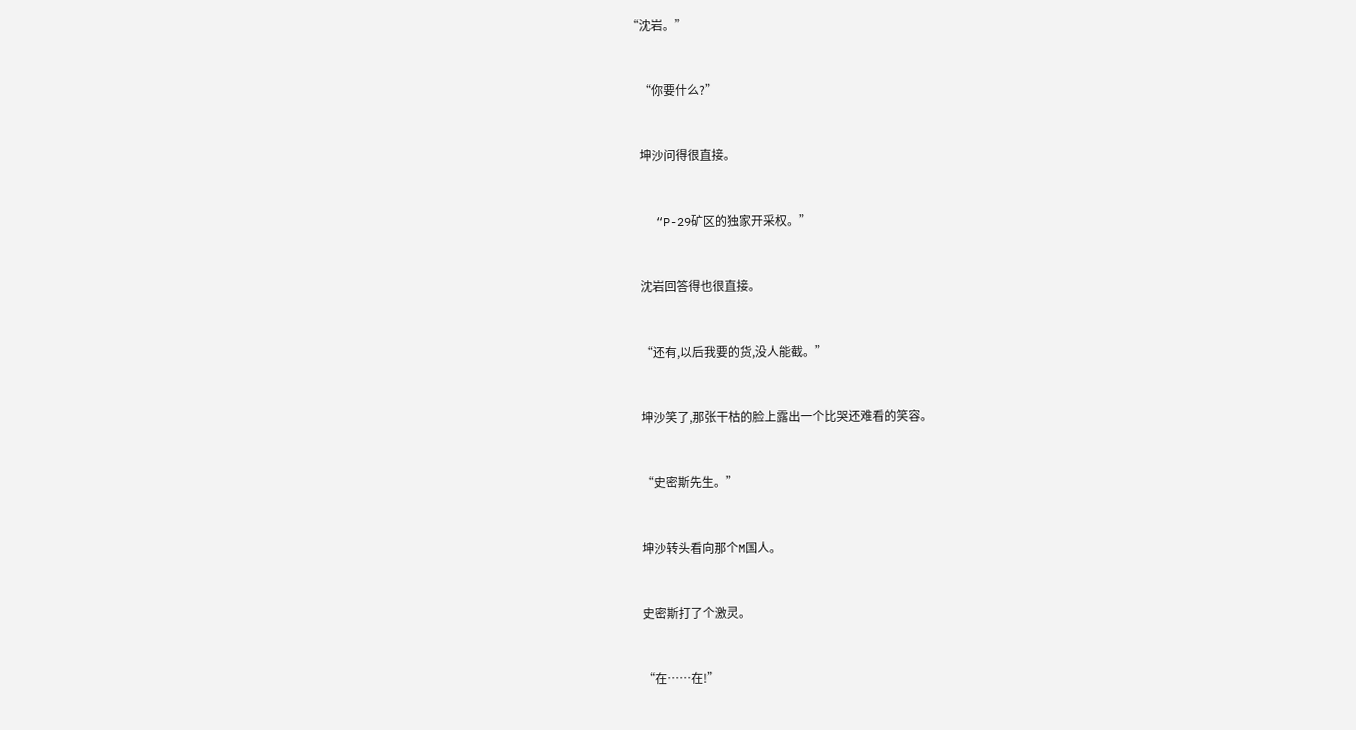“沈岩。”


    “你要什么?”


    坤沙问得很直接。


    “P-29矿区的独家开采权。”


    沈岩回答得也很直接。


    “还有,以后我要的货,没人能截。”


    坤沙笑了,那张干枯的脸上露出一个比哭还难看的笑容。


    “史密斯先生。”


    坤沙转头看向那个M国人。


    史密斯打了个激灵。


    “在……在!”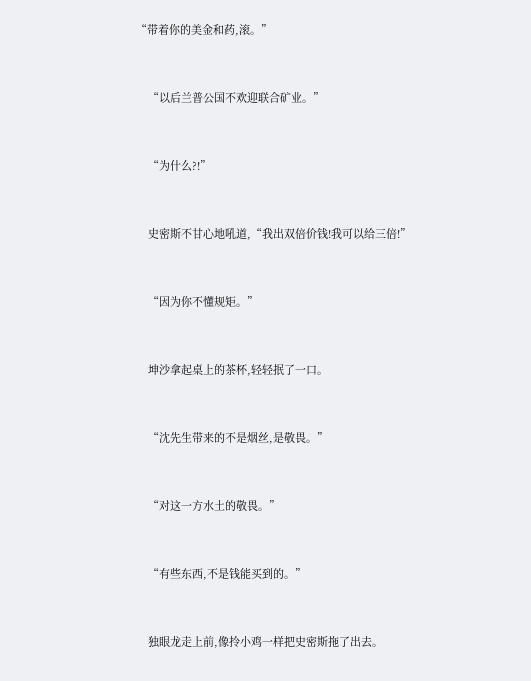“带着你的美金和药,滚。”


    “以后兰普公国不欢迎联合矿业。”


    “为什么?!”


    史密斯不甘心地吼道,“我出双倍价钱!我可以给三倍!”


    “因为你不懂规矩。”


    坤沙拿起桌上的茶杯,轻轻抿了一口。


    “沈先生带来的不是烟丝,是敬畏。”


    “对这一方水土的敬畏。”


    “有些东西,不是钱能买到的。”


    独眼龙走上前,像拎小鸡一样把史密斯拖了出去。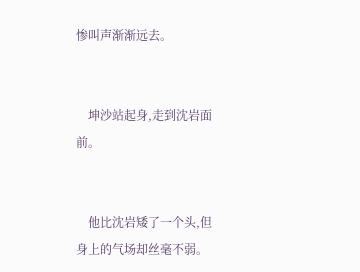惨叫声渐渐远去。


    坤沙站起身,走到沈岩面前。


    他比沈岩矮了一个头,但身上的气场却丝毫不弱。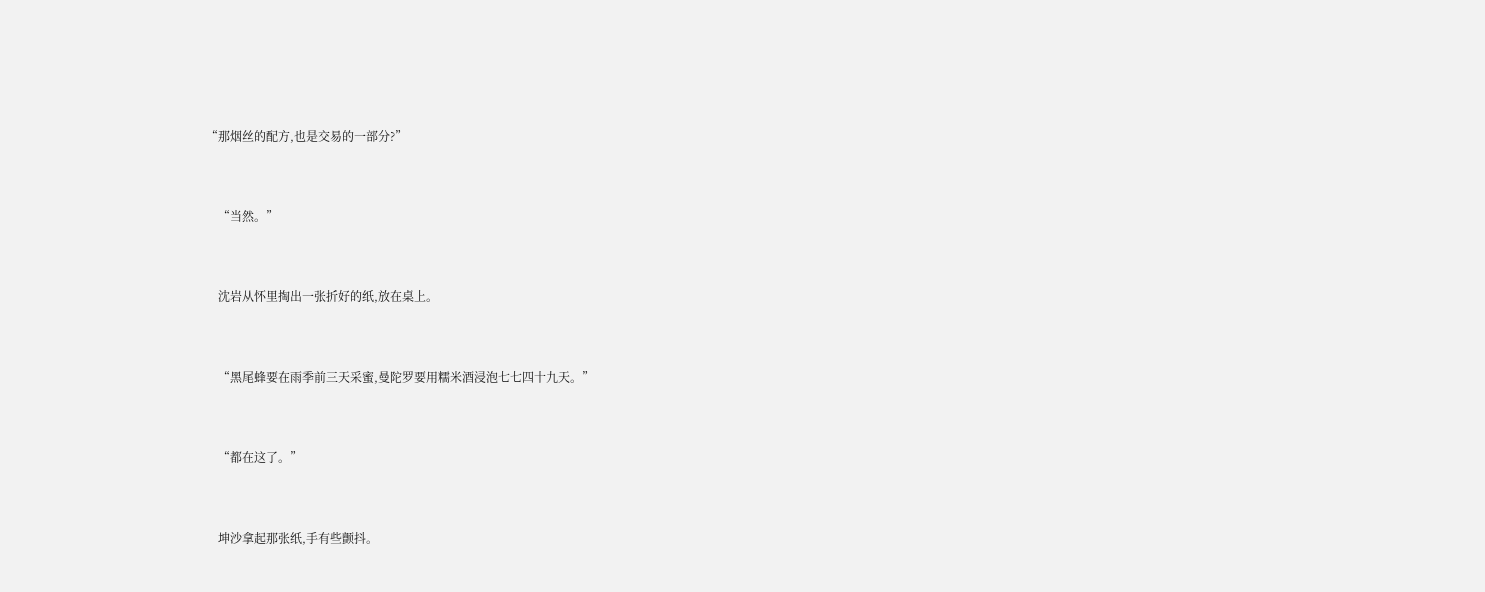“那烟丝的配方,也是交易的一部分?”


    “当然。”


    沈岩从怀里掏出一张折好的纸,放在桌上。


    “黑尾蜂要在雨季前三天采蜜,曼陀罗要用糯米酒浸泡七七四十九天。”


    “都在这了。”


    坤沙拿起那张纸,手有些颤抖。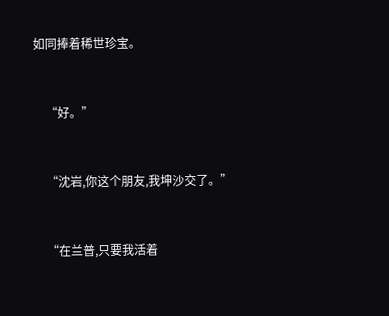如同捧着稀世珍宝。


    “好。”


    “沈岩,你这个朋友,我坤沙交了。”


    “在兰普,只要我活着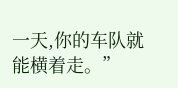一天,你的车队就能横着走。”